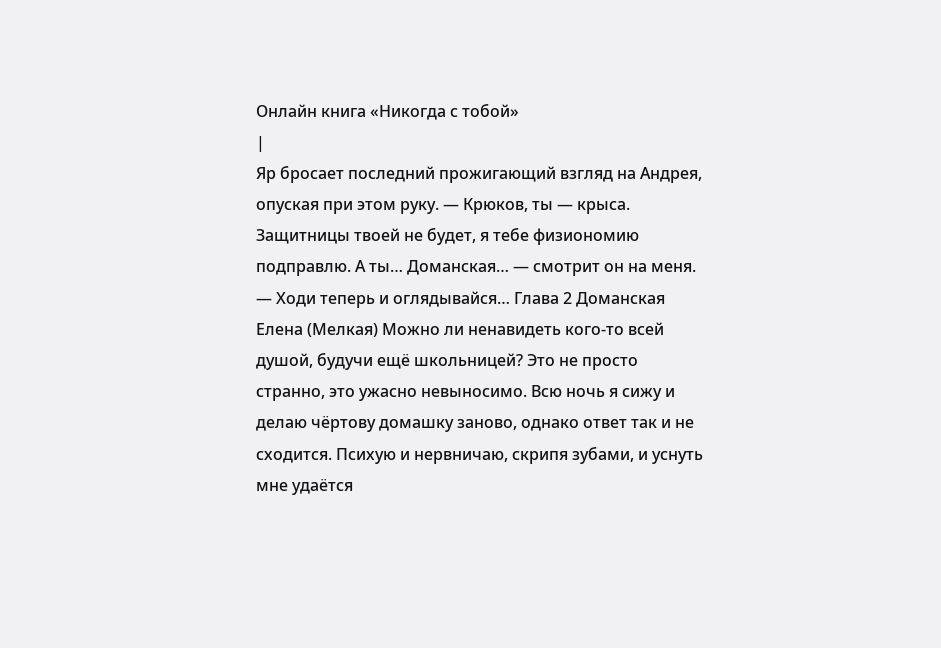Онлайн книга «Никогда с тобой»
|
Яр бросает последний прожигающий взгляд на Андрея, опуская при этом руку. — Крюков, ты — крыса. Защитницы твоей не будет, я тебе физиономию подправлю. А ты… Доманская… — смотрит он на меня. — Ходи теперь и оглядывайся… Глава 2 Доманская Елена (Мелкая) Можно ли ненавидеть кого-то всей душой, будучи ещё школьницей? Это не просто странно, это ужасно невыносимо. Всю ночь я сижу и делаю чёртову домашку заново, однако ответ так и не сходится. Психую и нервничаю, скрипя зубами, и уснуть мне удаётся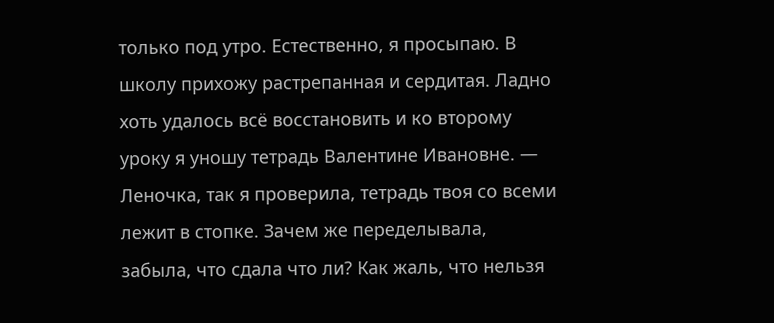только под утро. Естественно, я просыпаю. В школу прихожу растрепанная и сердитая. Ладно хоть удалось всё восстановить и ко второму уроку я уношу тетрадь Валентине Ивановне. — Леночка, так я проверила, тетрадь твоя со всеми лежит в стопке. Зачем же переделывала, забыла, что сдала что ли? Как жаль, что нельзя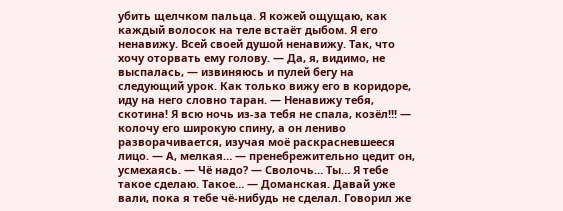убить щелчком пальца. Я кожей ощущаю, как каждый волосок на теле встаёт дыбом. Я его ненавижу. Всей своей душой ненавижу. Так, что хочу оторвать ему голову. — Да, я, видимо, не выспалась, — извиняюсь и пулей бегу на следующий урок. Как только вижу его в коридоре, иду на него словно таран. — Ненавижу тебя, скотина! Я всю ночь из-за тебя не спала, козёл!!! — колочу его широкую спину, а он лениво разворачивается, изучая моё раскрасневшееся лицо. — А, мелкая… — пренебрежительно цедит он, усмехаясь. — Чё надо? — Сволочь… Ты… Я тебе такое сделаю. Такое… — Доманская. Давай уже вали, пока я тебе чё-нибудь не сделал. Говорил же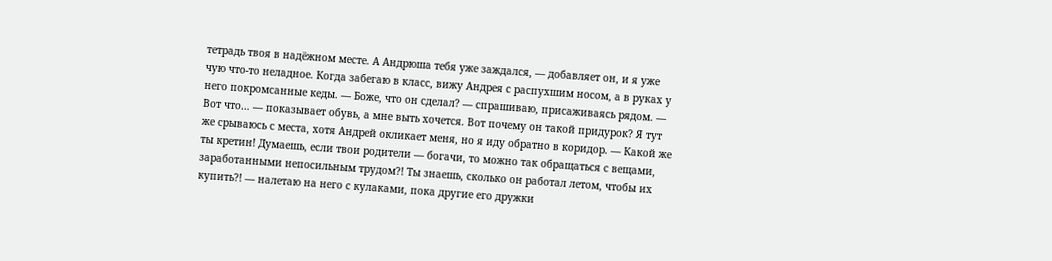тетрадь твоя в надёжном месте. А Андрюша тебя уже заждался, — добавляет он, и я уже чую что-то неладное. Когда забегаю в класс, вижу Андрея с распухшим носом, а в руках у него покромсанные кеды. — Боже, что он сделал? — спрашиваю, присаживаясь рядом. — Вот что… — показывает обувь, а мне выть хочется. Вот почему он такой придурок? Я тут же срываюсь с места, хотя Андрей окликает меня, но я иду обратно в коридор. — Какой же ты кретин! Думаешь, если твои родители — богачи, то можно так обращаться с вещами, заработанными непосильным трудом?! Ты знаешь, сколько он работал летом, чтобы их купить?! — налетаю на него с кулаками, пока другие его дружки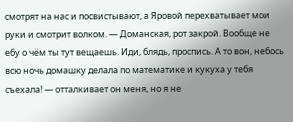смотрят на нас и посвистывают, а Яровой перехватывает мои руки и смотрит волком. — Доманская, рот закрой. Вообще не ебу о чём ты тут вещаешь. Иди, блядь, проспись. А то вон, небось всю ночь домашку делала по математике и кукуха у тебя съехала! — отталкивает он меня, но я не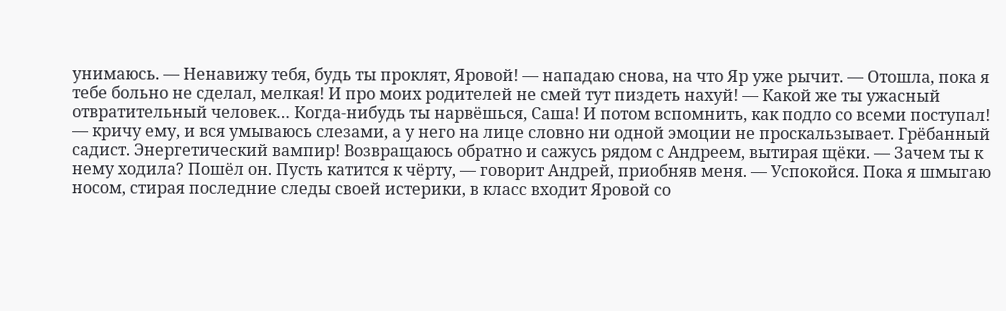унимаюсь. — Ненавижу тебя, будь ты проклят, Яровой! — нападаю снова, на что Яр уже рычит. — Отошла, пока я тебе больно не сделал, мелкая! И про моих родителей не смей тут пиздеть нахуй! — Какой же ты ужасный отвратительный человек… Когда-нибудь ты нарвёшься, Саша! И потом вспомнить, как подло со всеми поступал! — кричу ему, и вся умываюсь слезами, а у него на лице словно ни одной эмоции не проскальзывает. Грёбанный садист. Энергетический вампир! Возвращаюсь обратно и сажусь рядом с Андреем, вытирая щёки. — Зачем ты к нему ходила? Пошёл он. Пусть катится к чёрту, — говорит Андрей, приобняв меня. — Успокойся. Пока я шмыгаю носом, стирая последние следы своей истерики, в класс входит Яровой со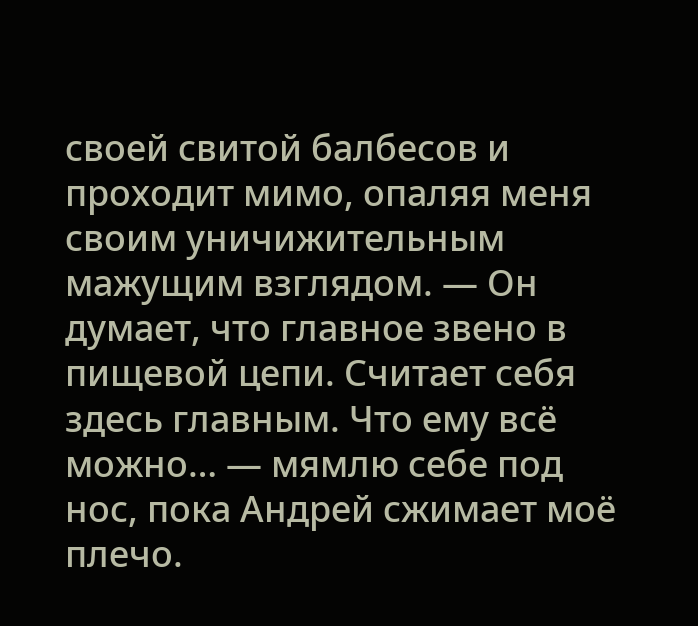своей свитой балбесов и проходит мимо, опаляя меня своим уничижительным мажущим взглядом. — Он думает, что главное звено в пищевой цепи. Считает себя здесь главным. Что ему всё можно… — мямлю себе под нос, пока Андрей сжимает моё плечо.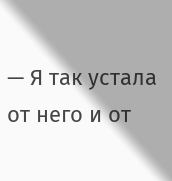— Я так устала от него и от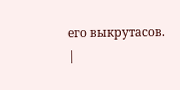его выкрутасов. |